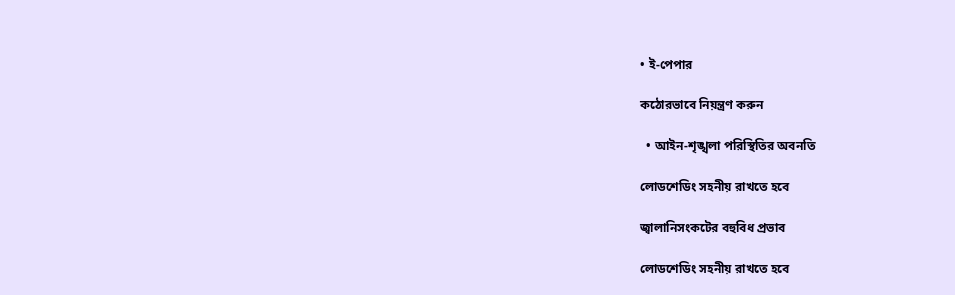• ই-পেপার

কঠোরভাবে নিয়ন্ত্রণ করুন

  • আইন-শৃঙ্খলা পরিস্থিতির অবনতি

লোডশেডিং সহনীয় রাখতে হবে

জ্বালানিসংকটের বহুবিধ প্রভাব

লোডশেডিং সহনীয় রাখতে হবে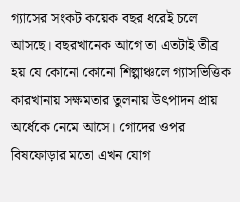গ্যাসের সংকট কয়েক বছর ধরেই চলে আসছে। বছরখানেক আগে তা এতটাই তীব্র হয় যে কোনো কোনো শিল্পাঞ্চলে গ্যাসভিত্তিক কারখানায় সক্ষমতার তুলনায় উৎপাদন প্রায় অর্ধেকে নেমে আসে। গোদের ওপর বিষফোড়ার মতো এখন যোগ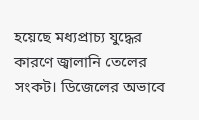হয়েছে মধ্যপ্রাচ্য যুদ্ধের কারণে জ্বালানি তেলের সংকট। ডিজেলের অভাবে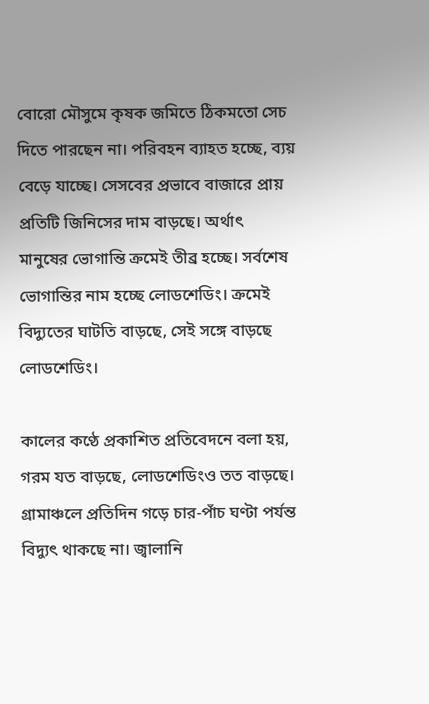বোরো মৌসুমে কৃষক জমিতে ঠিকমতো সেচ দিতে পারছেন না। পরিবহন ব্যাহত হচ্ছে, ব্যয় বেড়ে যাচ্ছে। সেসবের প্রভাবে বাজারে প্রায় প্রতিটি জিনিসের দাম বাড়ছে। অর্থাৎ মানুষের ভোগান্তি ক্রমেই তীব্র হচ্ছে। সর্বশেষ ভোগান্তির নাম হচ্ছে লোডশেডিং। ক্রমেই বিদ্যুতের ঘাটতি বাড়ছে, সেই সঙ্গে বাড়ছে লোডশেডিং।

কালের কণ্ঠে প্রকাশিত প্রতিবেদনে বলা হয়, গরম যত বাড়ছে, লোডশেডিংও তত বাড়ছে। গ্রামাঞ্চলে প্রতিদিন গড়ে চার-পাঁচ ঘণ্টা পর্যন্ত বিদ্যুৎ থাকছে না। জ্বালানি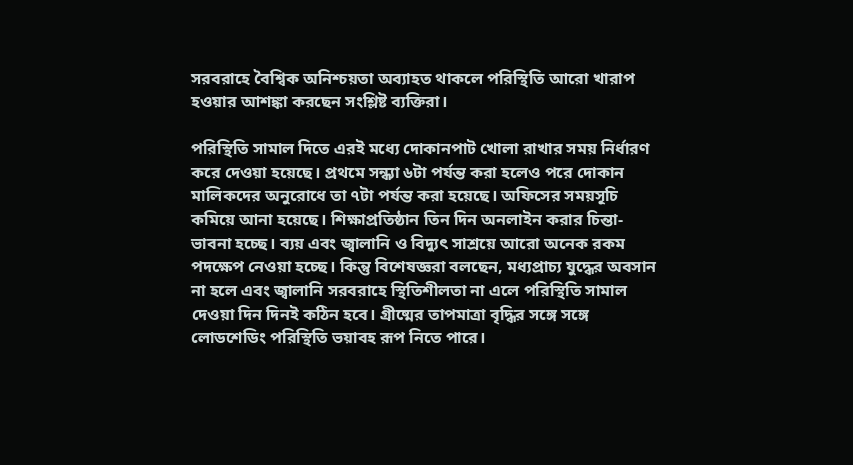সরবরাহে বৈশ্বিক অনিশ্চয়তা অব্যাহত থাকলে পরিস্থিতি আরো খারাপ হওয়ার আশঙ্কা করছেন সংশ্লিষ্ট ব্যক্তিরা।

পরিস্থিতি সামাল দিতে এরই মধ্যে দোকানপাট খোলা রাখার সময় নির্ধারণ করে দেওয়া হয়েছে। প্রথমে সন্ধ্যা ৬টা পর্যন্ত করা হলেও পরে দোকান মালিকদের অনুরোধে তা ৭টা পর্যন্ত করা হয়েছে। অফিসের সময়সূচি কমিয়ে আনা হয়েছে। শিক্ষাপ্রতিষ্ঠান তিন দিন অনলাইন করার চিন্তা-ভাবনা হচ্ছে। ব্যয় এবং জ্বালানি ও বিদ্যুৎ সাশ্রয়ে আরো অনেক রকম পদক্ষেপ নেওয়া হচ্ছে। কিন্তু বিশেষজ্ঞরা বলছেন, মধ্যপ্রাচ্য যুদ্ধের অবসান না হলে এবং জ্বালানি সরবরাহে স্থিতিশীলতা না এলে পরিস্থিতি সামাল দেওয়া দিন দিনই কঠিন হবে। গ্রীষ্মের তাপমাত্রা বৃদ্ধির সঙ্গে সঙ্গে লোডশেডিং পরিস্থিতি ভয়াবহ রূপ নিতে পারে।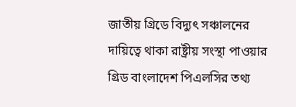জাতীয় গ্রিডে বিদ্যুৎ সঞ্চালনের দায়িত্বে থাকা রাষ্ট্রীয় সংস্থা পাওয়ার গ্রিড বাংলাদেশ পিএলসির তথ্য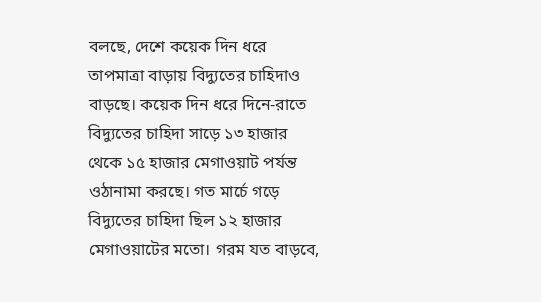বলছে, দেশে কয়েক দিন ধরে তাপমাত্রা বাড়ায় বিদ্যুতের চাহিদাও বাড়ছে। কয়েক দিন ধরে দিনে-রাতে বিদ্যুতের চাহিদা সাড়ে ১৩ হাজার থেকে ১৫ হাজার মেগাওয়াট পর্যন্ত ওঠানামা করছে। গত মার্চে গড়ে বিদ্যুতের চাহিদা ছিল ১২ হাজার মেগাওয়াটের মতো। গরম যত বাড়বে,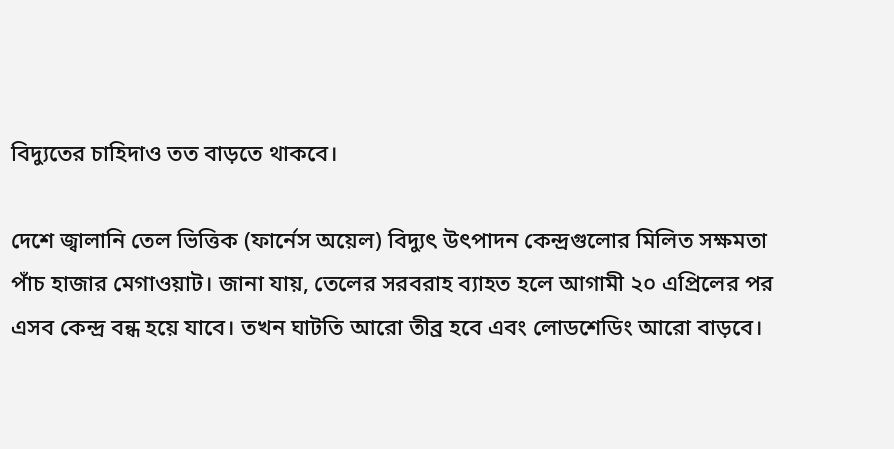বিদ্যুতের চাহিদাও তত বাড়তে থাকবে।

দেশে জ্বালানি তেল ভিত্তিক (ফার্নেস অয়েল) বিদ্যুৎ উৎপাদন কেন্দ্রগুলোর মিলিত সক্ষমতা পাঁচ হাজার মেগাওয়াট। জানা যায়, তেলের সরবরাহ ব্যাহত হলে আগামী ২০ এপ্রিলের পর এসব কেন্দ্র বন্ধ হয়ে যাবে। তখন ঘাটতি আরো তীব্র হবে এবং লোডশেডিং আরো বাড়বে।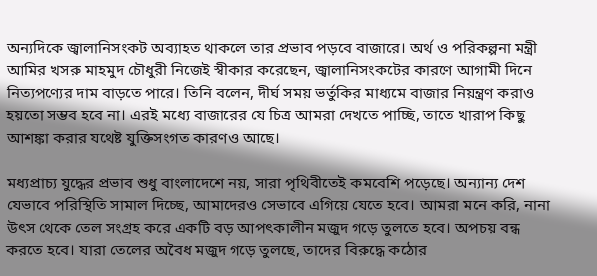অন্যদিকে জ্বালানিসংকট অব্যাহত থাকলে তার প্রভাব পড়বে বাজারে। অর্থ ও পরিকল্পনা মন্ত্রী আমির খসরু মাহমুদ চৌধুরী নিজেই স্বীকার করেছেন, জ্বালানিসংকটের কারণে আগামী দিনে নিত্যপণ্যের দাম বাড়তে পারে। তিনি বলেন, দীর্ঘ সময় ভর্তুকির মাধ্যমে বাজার নিয়ন্ত্রণ করাও হয়তো সম্ভব হবে না। এরই মধ্যে বাজারের যে চিত্র আমরা দেখতে পাচ্ছি, তাতে খারাপ কিছু আশঙ্কা করার যথেষ্ট যুক্তিসংগত কারণও আছে।

মধ্যপ্রাচ্য যুদ্ধের প্রভাব শুধু বাংলাদেশে নয়, সারা পৃথিবীতেই কমবেশি পড়েছে। অন্যান্য দেশ যেভাবে পরিস্থিতি সামাল দিচ্ছে, আমাদেরও সেভাবে এগিয়ে যেতে হবে। আমরা মনে করি, নানা উৎস থেকে তেল সংগ্রহ করে একটি বড় আপৎকালীন মজুদ গড়ে তুলতে হবে। অপচয় বন্ধ করতে হবে। যারা তেলের অবৈধ মজুদ গড়ে তুলছে, তাদের বিরুদ্ধে কঠোর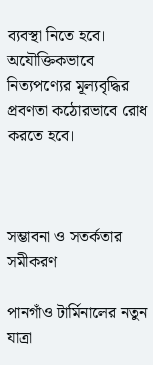ব্যবস্থা নিতে হবে। অযৌক্তিকভাবে নিত্যপণ্যের মূল্যবৃদ্ধির প্রবণতা কঠোরভাবে রোধ করতে হবে।



সম্ভাবনা ও সতর্কতার সমীকরণ

পানগাঁও টার্মিনালের নতুন যাত্রা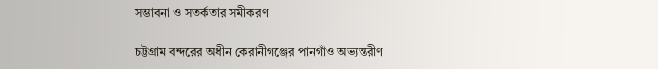সম্ভাবনা ও সতর্কতার সমীকরণ

চট্টগ্রাম বন্দরের অধীন কেরানীগঞ্জের পানগাঁও অভ্যন্তরীণ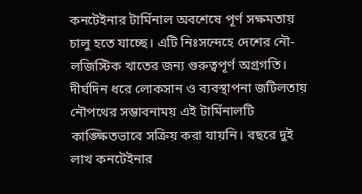কনটেইনার টার্মিনাল অবশেষে পূর্ণ সক্ষমতায় চালু হতে যাচ্ছে। এটি নিঃসন্দেহে দেশের নৌ-লজিস্টিক খাতের জন্য গুরুত্বপূর্ণ অগ্রগতি। দীর্ঘদিন ধরে লোকসান ও ব্যবস্থাপনা জটিলতায় নৌপথের সম্ভাবনাময় এই টার্মিনালটি কাঙ্ক্ষিতভাবে সক্রিয় করা যায়নি। বছরে দুই লাখ কনটেইনার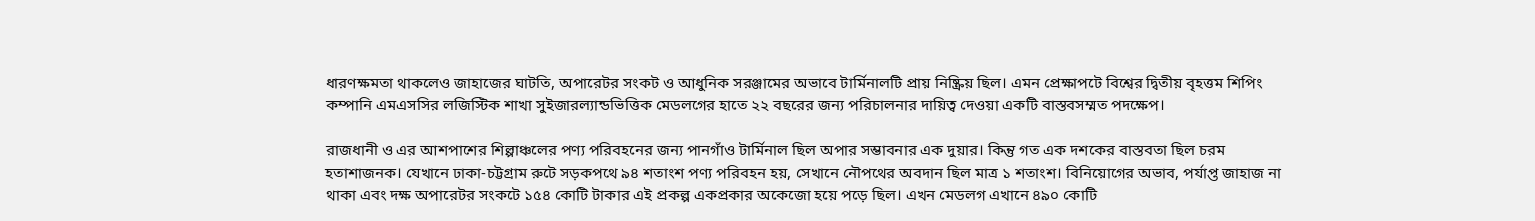ধারণক্ষমতা থাকলেও জাহাজের ঘাটতি, অপারেটর সংকট ও আধুনিক সরঞ্জামের অভাবে টার্মিনালটি প্রায় নিষ্ক্রিয় ছিল। এমন প্রেক্ষাপটে বিশ্বের দ্বিতীয় বৃহত্তম শিপিং কম্পানি এমএসসির লজিস্টিক শাখা সুইজারল্যান্ডভিত্তিক মেডলগের হাতে ২২ বছরের জন্য পরিচালনার দায়িত্ব দেওয়া একটি বাস্তবসম্মত পদক্ষেপ।

রাজধানী ও এর আশপাশের শিল্পাঞ্চলের পণ্য পরিবহনের জন্য পানগাঁও টার্মিনাল ছিল অপার সম্ভাবনার এক দুয়ার। কিন্তু গত এক দশকের বাস্তবতা ছিল চরম হতাশাজনক। যেখানে ঢাকা-চট্টগ্রাম রুটে সড়কপথে ৯৪ শতাংশ পণ্য পরিবহন হয়, সেখানে নৌপথের অবদান ছিল মাত্র ১ শতাংশ। বিনিয়োগের অভাব, পর্যাপ্ত জাহাজ না থাকা এবং দক্ষ অপারেটর সংকটে ১৫৪ কোটি টাকার এই প্রকল্প একপ্রকার অকেজো হয়ে পড়ে ছিল। এখন মেডলগ এখানে ৪৯০ কোটি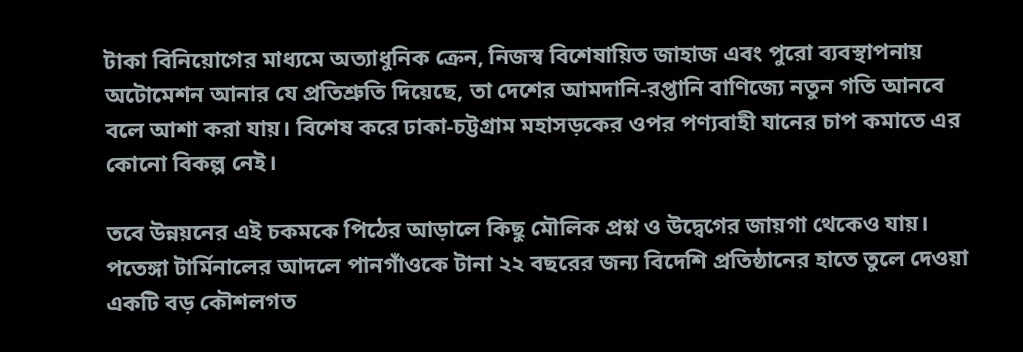টাকা বিনিয়োগের মাধ্যমে অত্যাধুনিক ক্রেন, নিজস্ব বিশেষায়িত জাহাজ এবং পুরো ব্যবস্থাপনায় অটোমেশন আনার যে প্রতিশ্রুতি দিয়েছে, তা দেশের আমদানি-রপ্তানি বাণিজ্যে নতুন গতি আনবে বলে আশা করা যায়। বিশেষ করে ঢাকা-চট্টগ্রাম মহাসড়কের ওপর পণ্যবাহী যানের চাপ কমাতে এর কোনো বিকল্প নেই।

তবে উন্নয়নের এই চকমকে পিঠের আড়ালে কিছু মৌলিক প্রশ্ন ও উদ্বেগের জায়গা থেকেও যায়। পতেঙ্গা টার্মিনালের আদলে পানগাঁওকে টানা ২২ বছরের জন্য বিদেশি প্রতিষ্ঠানের হাতে তুলে দেওয়া একটি বড় কৌশলগত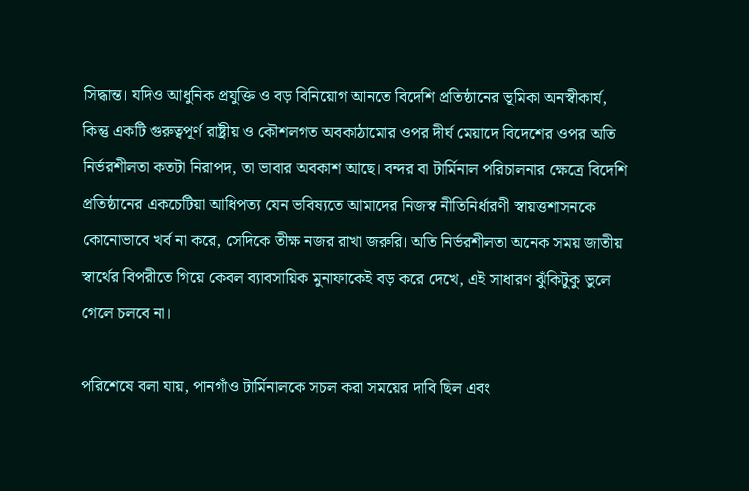সিদ্ধান্ত। যদিও আধুনিক প্রযুক্তি ও বড় বিনিয়োগ আনতে বিদেশি প্রতিষ্ঠানের ভূমিকা অনস্বীকার্য, কিন্তু একটি গুরুত্বপূর্ণ রাষ্ট্রীয় ও কৌশলগত অবকাঠামোর ওপর দীর্ঘ মেয়াদে বিদেশের ওপর অতি নির্ভরশীলতা কতটা নিরাপদ, তা ভাবার অবকাশ আছে। বন্দর বা টার্মিনাল পরিচালনার ক্ষেত্রে বিদেশি প্রতিষ্ঠানের একচেটিয়া আধিপত্য যেন ভবিষ্যতে আমাদের নিজস্ব নীতিনির্ধারণী স্বায়ত্তশাসনকে কোনোভাবে খর্ব না করে, সেদিকে তীক্ষ নজর রাখা জরুরি। অতি নির্ভরশীলতা অনেক সময় জাতীয় স্বার্থের বিপরীতে গিয়ে কেবল ব্যাবসায়িক মুনাফাকেই বড় করে দেখে, এই সাধারণ ঝুঁকিটুকু ভুলে গেলে চলবে না।

পরিশেষে বলা যায়, পানগাঁও টার্মিনালকে সচল করা সময়ের দাবি ছিল এবং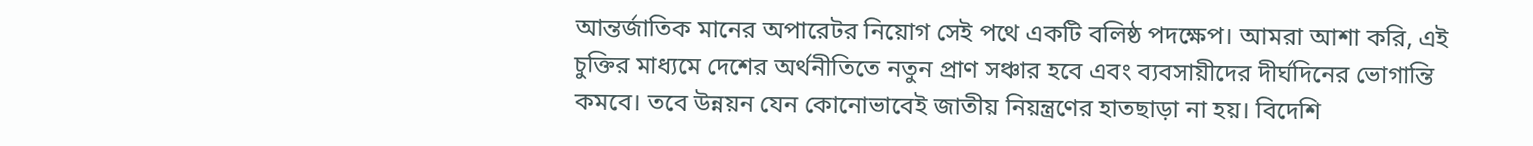আন্তর্জাতিক মানের অপারেটর নিয়োগ সেই পথে একটি বলিষ্ঠ পদক্ষেপ। আমরা আশা করি, এই চুক্তির মাধ্যমে দেশের অর্থনীতিতে নতুন প্রাণ সঞ্চার হবে এবং ব্যবসায়ীদের দীর্ঘদিনের ভোগান্তি কমবে। তবে উন্নয়ন যেন কোনোভাবেই জাতীয় নিয়ন্ত্রণের হাতছাড়া না হয়। বিদেশি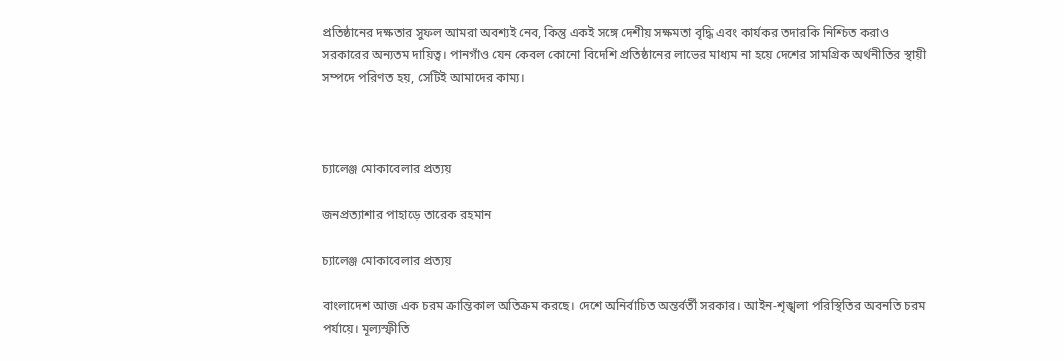প্রতিষ্ঠানের দক্ষতার সুফল আমরা অবশ্যই নেব, কিন্তু একই সঙ্গে দেশীয় সক্ষমতা বৃদ্ধি এবং কার্যকর তদারকি নিশ্চিত করাও সরকারের অন্যতম দায়িত্ব। পানগাঁও যেন কেবল কোনো বিদেশি প্রতিষ্ঠানের লাভের মাধ্যম না হয়ে দেশের সামগ্রিক অর্থনীতির স্থায়ী সম্পদে পরিণত হয়, সেটিই আমাদের কাম্য।



চ্যালেঞ্জ মোকাবেলার প্রত্যয়

জনপ্রত্যাশার পাহাড়ে তারেক রহমান

চ্যালেঞ্জ মোকাবেলার প্রত্যয়

বাংলাদেশ আজ এক চরম ক্রান্তিকাল অতিক্রম করছে। দেশে অনির্বাচিত অন্তর্বর্তী সরকার। আইন-শৃঙ্খলা পরিস্থিতির অবনতি চরম পর্যায়ে। মূল্যস্ফীতি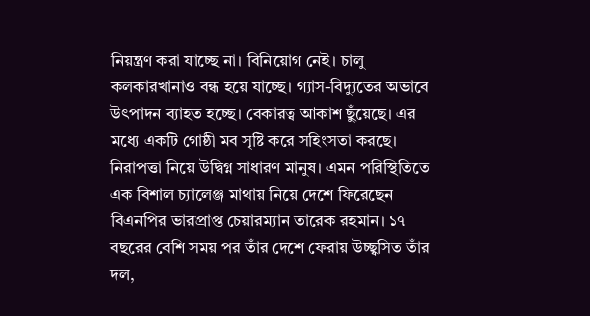নিয়ন্ত্রণ করা যাচ্ছে না। বিনিয়োগ নেই। চালু কলকারখানাও বন্ধ হয়ে যাচ্ছে। গ্যাস-বিদ্যুতের অভাবে উৎপাদন ব্যাহত হচ্ছে। বেকারত্ব আকাশ ছুঁয়েছে। এর মধ্যে একটি গোষ্ঠী মব সৃষ্টি করে সহিংসতা করছে। নিরাপত্তা নিয়ে উদ্বিগ্ন সাধারণ মানুষ। এমন পরিস্থিতিতে এক বিশাল চ্যালেঞ্জ মাথায় নিয়ে দেশে ফিরেছেন বিএনপির ভারপ্রাপ্ত চেয়ারম্যান তারেক রহমান। ১৭ বছরের বেশি সময় পর তাঁর দেশে ফেরায় উচ্ছ্বসিত তাঁর দল,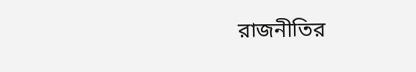রাজনীতির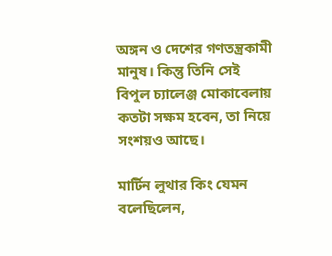অঙ্গন ও দেশের গণতন্ত্রকামী মানুষ। কিন্তু তিনি সেই বিপুল চ্যালেঞ্জ মোকাবেলায় কতটা সক্ষম হবেন, তা নিয়ে সংশয়ও আছে।

মার্টিন লুথার কিং যেমন বলেছিলেন,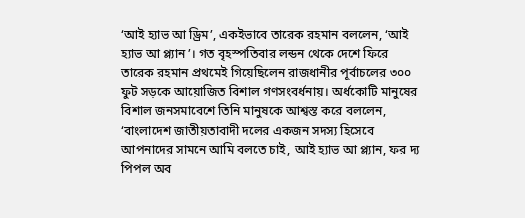‘আই হ্যাভ আ ড্রিম’, একইভাবে তারেক রহমান বললেন, ‘আই হ্যাভ আ প্ল্যান’। গত বৃহস্পতিবার লন্ডন থেকে দেশে ফিরে তারেক রহমান প্রথমেই গিয়েছিলেন রাজধানীর পূর্বাচলের ৩০০ ফুট সড়কে আয়োজিত বিশাল গণসংবর্ধনায়। অর্ধকোটি মানুষের বিশাল জনসমাবেশে তিনি মানুষকে আশ্বস্ত করে বললেন, ‘বাংলাদেশ জাতীয়তাবাদী দলের একজন সদস্য হিসেবে আপনাদের সামনে আমি বলতে চাই, আই হ্যাভ আ প্ল্যান, ফর দ্য পিপল অব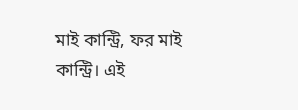মাই কান্ট্রি, ফর মাই কান্ট্রি। এই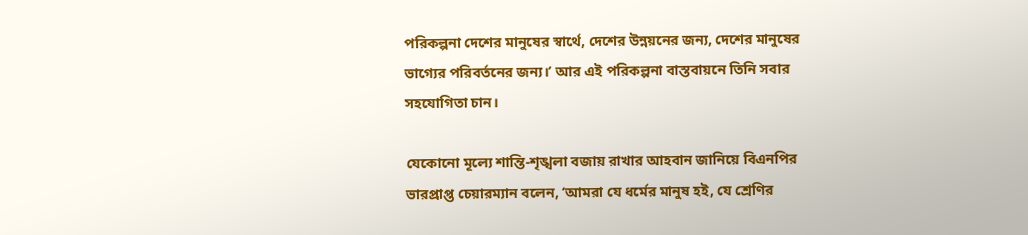পরিকল্পনা দেশের মানুষের স্বার্থে, দেশের উন্নয়নের জন্য, দেশের মানুষের ভাগ্যের পরিবর্তনের জন্য।’ আর এই পরিকল্পনা বাস্তবায়নে তিনি সবার সহযোগিতা চান।

যেকোনো মূল্যে শান্তি-শৃঙ্খলা বজায় রাখার আহবান জানিয়ে বিএনপির ভারপ্রাপ্ত চেয়ারম্যান বলেন, ‘আমরা যে ধর্মের মানুষ হই, যে শ্রেণির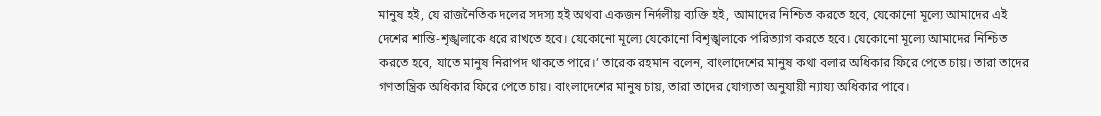মানুষ হই, যে রাজনৈতিক দলের সদস্য হই অথবা একজন নির্দলীয় ব্যক্তি হই, আমাদের নিশ্চিত করতে হবে, যেকোনো মূল্যে আমাদের এই দেশের শান্তি-শৃঙ্খলাকে ধরে রাখতে হবে। যেকোনো মূল্যে যেকোনো বিশৃঙ্খলাকে পরিত্যাগ করতে হবে। যেকোনো মূল্যে আমাদের নিশ্চিত করতে হবে, যাতে মানুষ নিরাপদ থাকতে পারে।’ তারেক রহমান বলেন, বাংলাদেশের মানুষ কথা বলার অধিকার ফিরে পেতে চায়। তারা তাদের গণতান্ত্রিক অধিকার ফিরে পেতে চায়। বাংলাদেশের মানুষ চায়, তারা তাদের যোগ্যতা অনুযায়ী ন্যায্য অধিকার পাবে।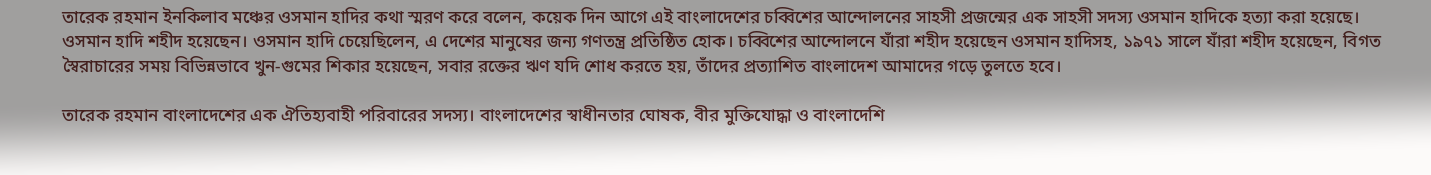তারেক রহমান ইনকিলাব মঞ্চের ওসমান হাদির কথা স্মরণ করে বলেন, কয়েক দিন আগে এই বাংলাদেশের চব্বিশের আন্দোলনের সাহসী প্রজন্মের এক সাহসী সদস্য ওসমান হাদিকে হত্যা করা হয়েছে। ওসমান হাদি শহীদ হয়েছেন। ওসমান হাদি চেয়েছিলেন, এ দেশের মানুষের জন্য গণতন্ত্র প্রতিষ্ঠিত হোক। চব্বিশের আন্দোলনে যাঁরা শহীদ হয়েছেন ওসমান হাদিসহ, ১৯৭১ সালে যাঁরা শহীদ হয়েছেন, বিগত স্বৈরাচারের সময় বিভিন্নভাবে খুন-গুমের শিকার হয়েছেন, সবার রক্তের ঋণ যদি শোধ করতে হয়, তাঁদের প্রত্যাশিত বাংলাদেশ আমাদের গড়ে তুলতে হবে।

তারেক রহমান বাংলাদেশের এক ঐতিহ্যবাহী পরিবারের সদস্য। বাংলাদেশের স্বাধীনতার ঘোষক, বীর মুক্তিযোদ্ধা ও বাংলাদেশি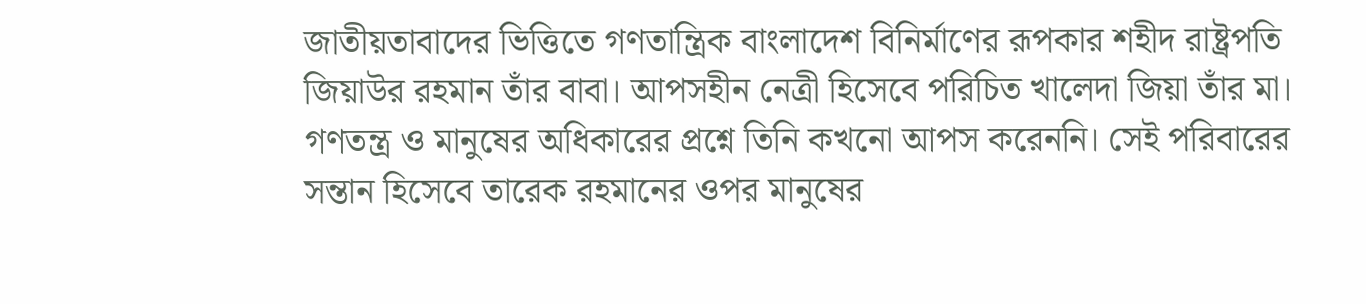জাতীয়তাবাদের ভিত্তিতে গণতান্ত্রিক বাংলাদেশ বিনির্মাণের রূপকার শহীদ রাষ্ট্রপতি জিয়াউর রহমান তাঁর বাবা। আপসহীন নেত্রী হিসেবে পরিচিত খালেদা জিয়া তাঁর মা। গণতন্ত্র ও মানুষের অধিকারের প্রশ্নে তিনি কখনো আপস করেননি। সেই পরিবারের সন্তান হিসেবে তারেক রহমানের ওপর মানুষের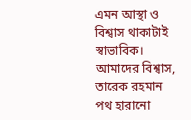এমন আস্থা ও বিশ্বাস থাকাটাই স্বাভাবিক। আমাদের বিশ্বাস, তারেক রহমান পথ হারানো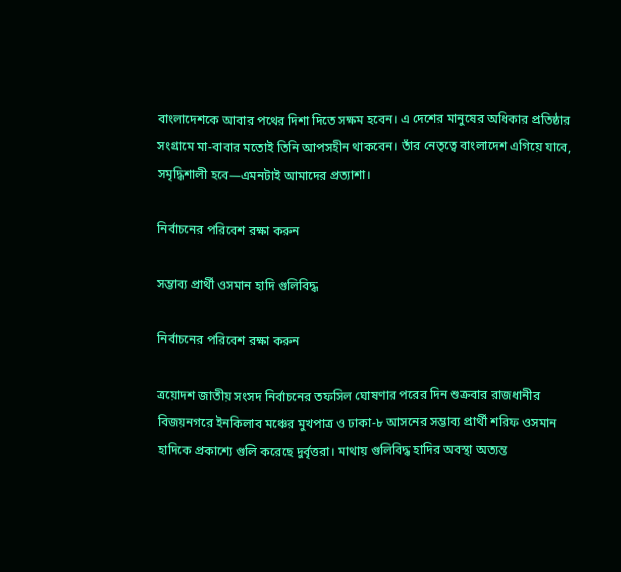বাংলাদেশকে আবার পথের দিশা দিতে সক্ষম হবেন। এ দেশের মানুষের অধিকার প্রতিষ্ঠার সংগ্রামে মা-বাবার মতোই তিনি আপসহীন থাকবেন। তাঁর নেতৃত্বে বাংলাদেশ এগিয়ে যাবে, সমৃদ্ধিশালী হবে—এমনটাই আমাদের প্রত্যাশা।

নির্বাচনের পরিবেশ রক্ষা করুন

সম্ভাব্য প্রার্থী ওসমান হাদি গুলিবিদ্ধ

নির্বাচনের পরিবেশ রক্ষা করুন

ত্রয়োদশ জাতীয় সংসদ নির্বাচনের তফসিল ঘোষণার পরের দিন শুক্রবার রাজধানীর বিজয়নগরে ইনকিলাব মঞ্চের মুখপাত্র ও ঢাকা-৮ আসনের সম্ভাব্য প্রার্থী শরিফ ওসমান হাদিকে প্রকাশ্যে গুলি করেছে দুর্বৃত্তরা। মাথায় গুলিবিদ্ধ হাদির অবস্থা অত্যন্ত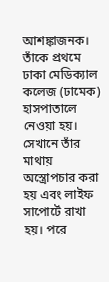আশঙ্কাজনক। তাঁকে প্রথমে ঢাকা মেডিক্যাল কলেজ (ঢামেক) হাসপাতালে নেওয়া হয়। সেখানে তাঁর মাথায় অস্ত্রোপচার করা হয় এবং লাইফ সাপোর্টে রাখা হয়। পরে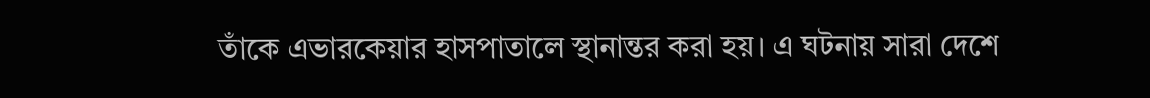তাঁকে এভারকেয়ার হাসপাতালে স্থানান্তর করা হয়। এ ঘটনায় সারা দেশে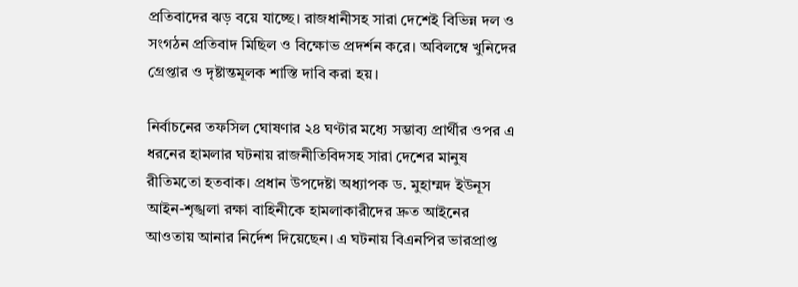প্রতিবাদের ঝড় বয়ে যাচ্ছে। রাজধানীসহ সারা দেশেই বিভিন্ন দল ও সংগঠন প্রতিবাদ মিছিল ও বিক্ষোভ প্রদর্শন করে। অবিলম্বে খুনিদের গ্রেপ্তার ও দৃষ্টান্তমূলক শাস্তি দাবি করা হয়।

নির্বাচনের তফসিল ঘোষণার ২৪ ঘণ্টার মধ্যে সম্ভাব্য প্রার্থীর ওপর এ ধরনের হামলার ঘটনায় রাজনীতিবিদসহ সারা দেশের মানুষ রীতিমতো হতবাক। প্রধান উপদেষ্টা অধ্যাপক ড. মুহাম্মদ ইউনূস আইন-শৃঙ্খলা রক্ষা বাহিনীকে হামলাকারীদের দ্রুত আইনের আওতায় আনার নির্দেশ দিয়েছেন। এ ঘটনায় বিএনপির ভারপ্রাপ্ত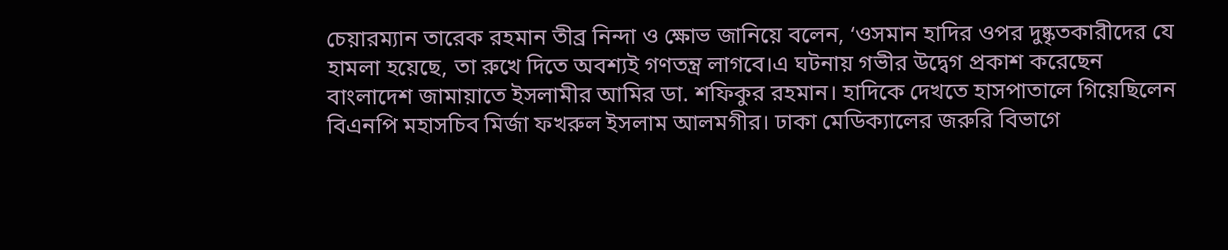চেয়ারম্যান তারেক রহমান তীব্র নিন্দা ও ক্ষোভ জানিয়ে বলেন, ‘ওসমান হাদির ওপর দুষ্কৃতকারীদের যে হামলা হয়েছে, তা রুখে দিতে অবশ্যই গণতন্ত্র লাগবে।এ ঘটনায় গভীর উদ্বেগ প্রকাশ করেছেন বাংলাদেশ জামায়াতে ইসলামীর আমির ডা. শফিকুর রহমান। হাদিকে দেখতে হাসপাতালে গিয়েছিলেন বিএনপি মহাসচিব মির্জা ফখরুল ইসলাম আলমগীর। ঢাকা মেডিক্যালের জরুরি বিভাগে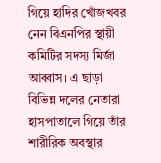গিয়ে হাদির খোঁজখবর নেন বিএনপির স্থায়ী কমিটির সদস্য মির্জা আব্বাস। এ ছাড়া বিভিন্ন দলের নেতারা হাসপাতালে গিয়ে তাঁর শারীরিক অবস্থার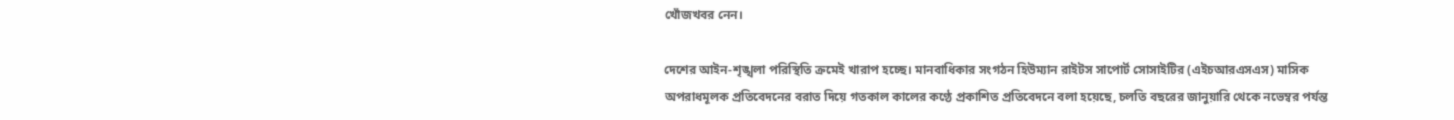খোঁজখবর নেন।

দেশের আইন-শৃঙ্খলা পরিস্থিতি ক্রমেই খারাপ হচ্ছে। মানবাধিকার সংগঠন হিউম্যান রাইটস সাপোর্ট সোসাইটির (এইচআরএসএস) মাসিক অপরাধমূলক প্রতিবেদনের বরাত দিয়ে গতকাল কালের কণ্ঠে প্রকাশিত প্রতিবেদনে বলা হয়েছে, চলতি বছরের জানুয়ারি থেকে নভেম্বর পর্যন্ত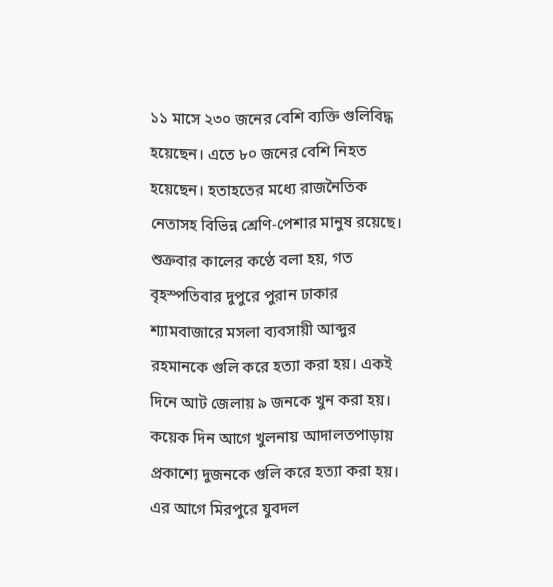১১ মাসে ২৩০ জনের বেশি ব্যক্তি গুলিবিদ্ধ হয়েছেন। এতে ৮০ জনের বেশি নিহত হয়েছেন। হতাহতের মধ্যে রাজনৈতিক নেতাসহ বিভিন্ন শ্রেণি-পেশার মানুষ রয়েছে। শুক্রবার কালের কণ্ঠে বলা হয়, গত বৃহস্পতিবার দুপুরে পুরান ঢাকার শ্যামবাজারে মসলা ব্যবসায়ী আব্দুর রহমানকে গুলি করে হত্যা করা হয়। একই দিনে আট জেলায় ৯ জনকে খুন করা হয়। কয়েক দিন আগে খুলনায় আদালতপাড়ায় প্রকাশ্যে দুজনকে গুলি করে হত্যা করা হয়। এর আগে মিরপুরে যুবদল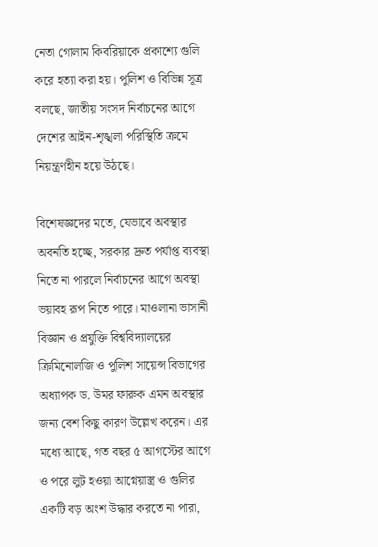নেতা গোলাম কিবরিয়াকে প্রকাশ্যে গুলি করে হত্যা করা হয়। পুলিশ ও বিভিন্ন সূত্র বলছে, জাতীয় সংসদ নির্বাচনের আগে দেশের আইন-শৃঙ্খলা পরিস্থিতি ক্রমে নিয়ন্ত্রণহীন হয়ে উঠছে।

বিশেষজ্ঞদের মতে, যেভাবে অবস্থার অবনতি হচ্ছে, সরকার দ্রুত পর্যাপ্ত ব্যবস্থা নিতে না পারলে নির্বাচনের আগে অবস্থা ভয়াবহ রূপ নিতে পারে। মাওলানা ভাসানী বিজ্ঞান ও প্রযুক্তি বিশ্ববিদ্যালয়ের ক্রিমিনোলজি ও পুলিশ সায়েন্স বিভাগের অধ্যাপক ড. উমর ফারুক এমন অবস্থার জন্য বেশ কিছু কারণ উল্লেখ করেন। এর মধ্যে আছে, গত বছর ৫ আগস্টের আগে ও পরে লুট হওয়া আগ্নেয়াস্ত্র ও গুলির একটি বড় অংশ উদ্ধার করতে না পারা,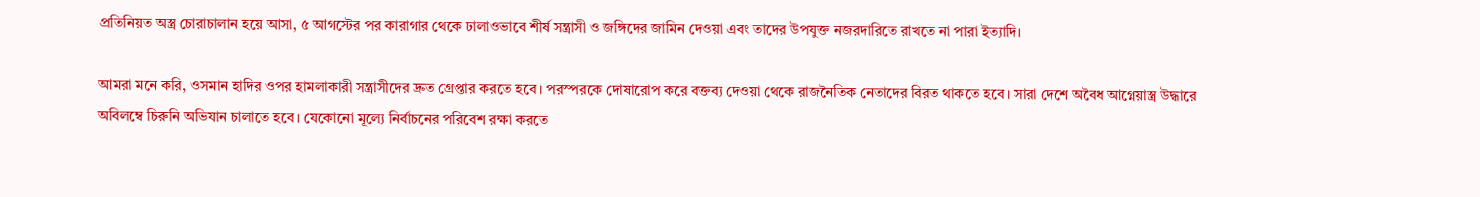প্রতিনিয়ত অস্ত্র চোরাচালান হয়ে আসা, ৫ আগস্টের পর কারাগার থেকে ঢালাওভাবে শীর্ষ সন্ত্রাসী ও জঙ্গিদের জামিন দেওয়া এবং তাদের উপযুক্ত নজরদারিতে রাখতে না পারা ইত্যাদি।

আমরা মনে করি, ওসমান হাদির ওপর হামলাকারী সন্ত্রাসীদের দ্রুত গ্রেপ্তার করতে হবে। পরস্পরকে দোষারোপ করে বক্তব্য দেওয়া থেকে রাজনৈতিক নেতাদের বিরত থাকতে হবে। সারা দেশে অবৈধ আগ্নেয়াস্ত্র উদ্ধারে অবিলম্বে চিরুনি অভিযান চালাতে হবে। যেকোনো মূল্যে নির্বাচনের পরিবেশ রক্ষা করতে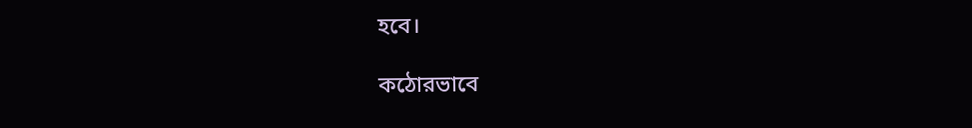হবে।

কঠোরভাবে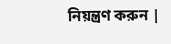নিয়ন্ত্রণ করুন |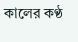কালের কণ্ঠ